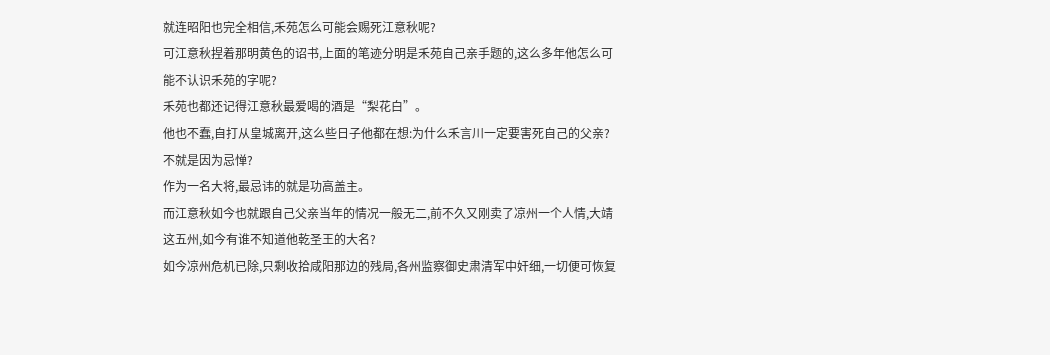就连昭阳也完全相信,禾苑怎么可能会赐死江意秋呢?
可江意秋捏着那明黄色的诏书,上面的笔迹分明是禾苑自己亲手题的,这么多年他怎么可能不认识禾苑的字呢?
禾苑也都还记得江意秋最爱喝的酒是“梨花白”。
他也不蠢,自打从皇城离开,这么些日子他都在想:为什么禾言川一定要害死自己的父亲?
不就是因为忌惮?
作为一名大将,最忌讳的就是功高盖主。
而江意秋如今也就跟自己父亲当年的情况一般无二,前不久又刚卖了凉州一个人情,大靖这五州,如今有谁不知道他乾圣王的大名?
如今凉州危机已除,只剩收拾咸阳那边的残局,各州监察御史肃清军中奸细,一切便可恢复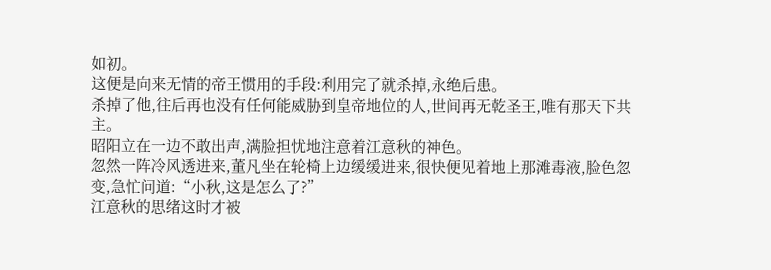如初。
这便是向来无情的帝王惯用的手段:利用完了就杀掉,永绝后患。
杀掉了他,往后再也没有任何能威胁到皇帝地位的人,世间再无乾圣王,唯有那天下共主。
昭阳立在一边不敢出声,满脸担忧地注意着江意秋的神色。
忽然一阵冷风透进来,董凡坐在轮椅上边缓缓进来,很快便见着地上那滩毒液,脸色忽变,急忙问道:“小秋,这是怎么了?”
江意秋的思绪这时才被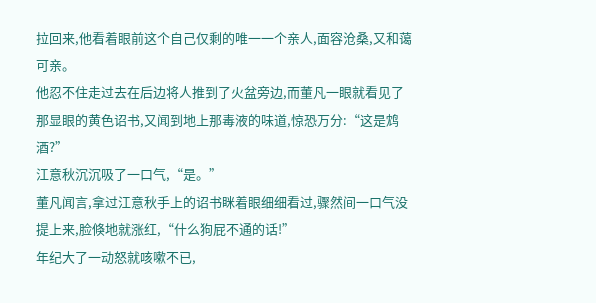拉回来,他看着眼前这个自己仅剩的唯一一个亲人,面容沧桑,又和蔼可亲。
他忍不住走过去在后边将人推到了火盆旁边,而董凡一眼就看见了那显眼的黄色诏书,又闻到地上那毒液的味道,惊恐万分:“这是鸩酒?”
江意秋沉沉吸了一口气,“是。”
董凡闻言,拿过江意秋手上的诏书眯着眼细细看过,骤然间一口气没提上来,脸倏地就涨红,“什么狗屁不通的话!”
年纪大了一动怒就咳嗽不已,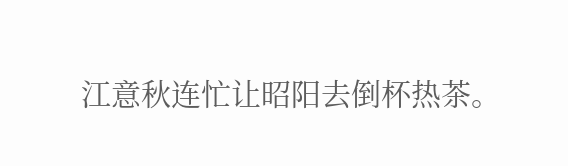江意秋连忙让昭阳去倒杯热茶。